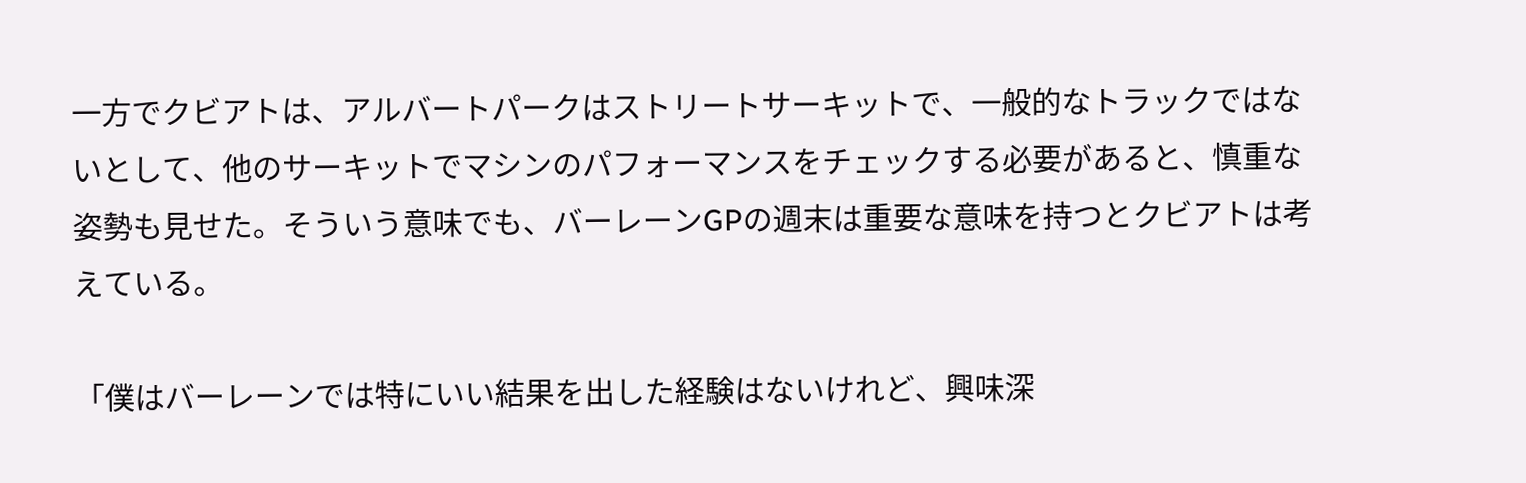一方でクビアトは、アルバートパークはストリートサーキットで、一般的なトラックではないとして、他のサーキットでマシンのパフォーマンスをチェックする必要があると、慎重な姿勢も見せた。そういう意味でも、バーレーンGPの週末は重要な意味を持つとクビアトは考えている。

「僕はバーレーンでは特にいい結果を出した経験はないけれど、興味深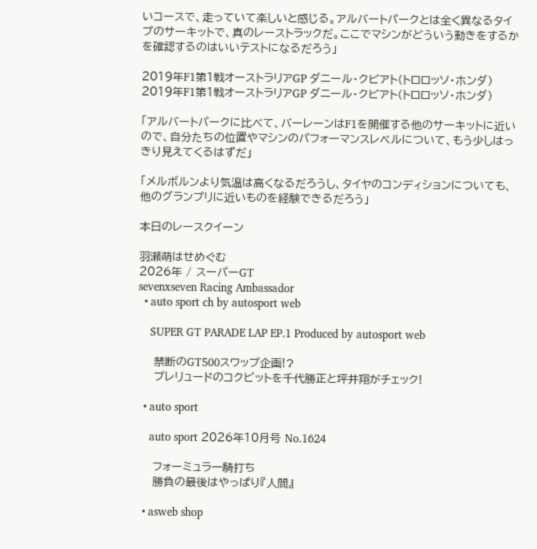いコースで、走っていて楽しいと感じる。アルバートパークとは全く異なるタイプのサーキットで、真のレーストラックだ。ここでマシンがどういう動きをするかを確認するのはいいテストになるだろう」

2019年F1第1戦オーストラリアGP ダニール・クビアト(トロロッソ・ホンダ)
2019年F1第1戦オーストラリアGP ダニール・クビアト(トロロッソ・ホンダ)

「アルバートパークに比べて、バーレーンはF1を開催する他のサーキットに近いので、自分たちの位置やマシンのパフォーマンスレベルについて、もう少しはっきり見えてくるはずだ」

「メルボルンより気温は高くなるだろうし、タイヤのコンディションについても、他のグランプリに近いものを経験できるだろう」

本日のレースクイーン

羽瀬萌はせめぐむ
2026年 / スーパーGT
sevenxseven Racing Ambassador
  • auto sport ch by autosport web

    SUPER GT PARADE LAP EP.1 Produced by autosport web

    禁断のGT500スワップ企画!?
    プレリュードのコクピットを千代勝正と坪井翔がチェック!

  • auto sport

    auto sport 2026年10月号 No.1624

    フォーミュラ一騎打ち
    勝負の最後はやっぱり『人間』

  • asweb shop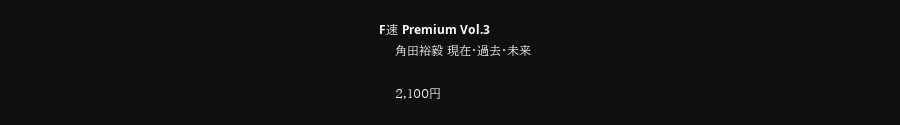F速 Premium Vol.3
    角田裕毅 現在・過去・未来

    2,100円